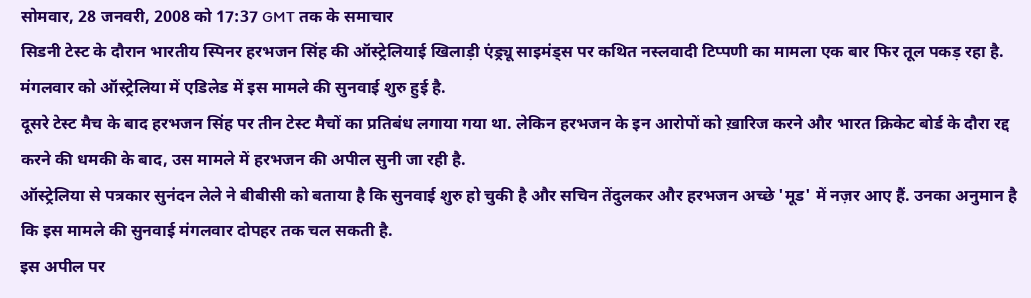सोमवार, 28 जनवरी, 2008 को 17:37 GMT तक के समाचार
सिडनी टेस्ट के दौरान भारतीय स्पिनर हरभजन सिंह की ऑस्ट्रेलियाई खिलाड़ी एंड्र्यू साइमंड्स पर कथित नस्लवादी टिप्पणी का मामला एक बार फिर तूल पकड़ रहा है.
मंगलवार को ऑस्ट्रेलिया में एडिलेड में इस मामले की सुनवाई शुरु हुई है.
दूसरे टेस्ट मैच के बाद हरभजन सिंह पर तीन टेस्ट मैचों का प्रतिबंध लगाया गया था. लेकिन हरभजन के इन आरोपों को ख़ारिज करने और भारत क्रिकेट बोर्ड के दौरा रद्द करने की धमकी के बाद, उस मामले में हरभजन की अपील सुनी जा रही है.
ऑस्ट्रेलिया से पत्रकार सुनंदन लेले ने बीबीसी को बताया है कि सुनवाई शुरु हो चुकी है और सचिन तेंदुलकर और हरभजन अच्छे 'मूड' में नज़र आए हैं. उनका अनुमान है कि इस मामले की सुनवाई मंगलवार दोपहर तक चल सकती है.
इस अपील पर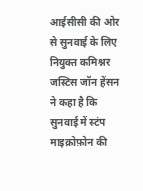आईसीसी की ओर से सुनवाई के लिए नियुक्त कमिश्नर जस्टिस जॉन हेंसन ने कहा है कि सुनवाई में स्टंप माइक्रोफ़ोन की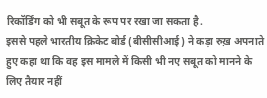रिकॉर्डिंग को भी सबूत के रूप पर रखा जा सकता है.
इससे पहले भारतीय क्रिकेट बोर्ड (बीसीसीआई) ने कड़ा रुख़ अपनाते हुए कहा था कि वह इस मामले में किसी भी नए सबूत को मानने के लिए तैयार नहीं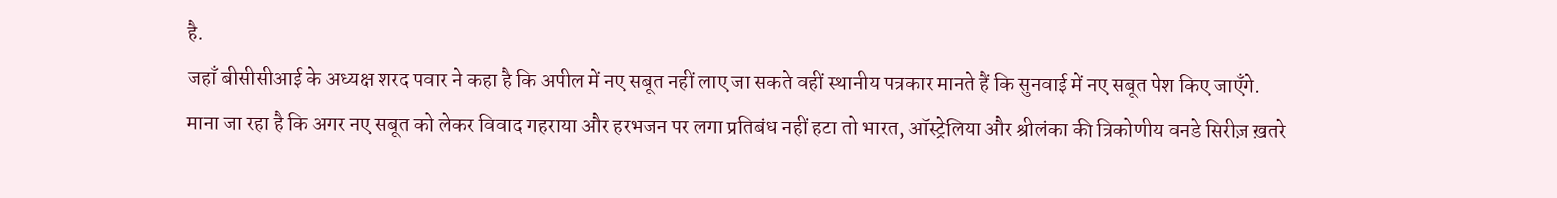है.
जहाँ बीसीसीआई के अध्यक्ष शरद पवार ने कहा है कि अपील में नए सबूत नहीं लाए जा सकते वहीं स्थानीय पत्रकार मानते हैं कि सुनवाई में नए सबूत पेश किए जाएँगे.
माना जा रहा है कि अगर नए सबूत को लेकर विवाद गहराया और हरभजन पर लगा प्रतिबंध नहीं हटा तो भारत, ऑस्ट्रेलिया और श्रीलंका की त्रिकोणीय वनडे सिरीज़ ख़तरे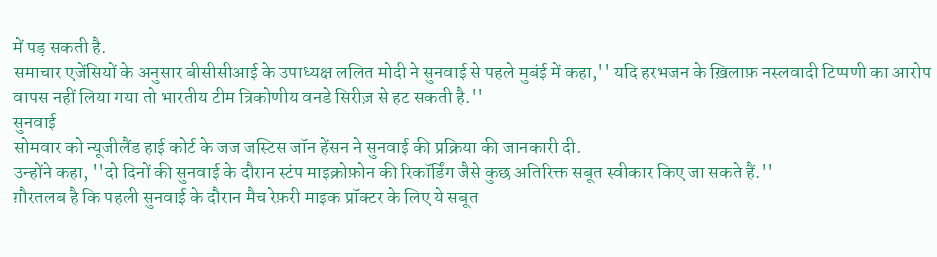में पड़ सकती है.
समाचार एजेंसियों के अनुसार बीसीसीआई के उपाध्यक्ष ललित मोदी ने सुनवाई से पहले मुबंई में कहा,'' यदि हरभजन के ख़िलाफ़ नस्लवादी टिप्पणी का आरोप वापस नहीं लिया गया तो भारतीय टीम त्रिकोणीय वनडे सिरीज़ से हट सकती है.''
सुनवाई
सोमवार को न्यूजीलैंड हाई कोर्ट के जज जस्टिस जॉन हेंसन ने सुनवाई की प्रक्रिया की जानकारी दी.
उन्होंने कहा, ''दो दिनों की सुनवाई के दौरान स्टंप माइक्रोफ़ोन की रिकॉर्डिंग जैसे कुछ अतिरिक्त सबूत स्वीकार किए जा सकते हैं.''
ग़ौरतलब है कि पहली सुनवाई के दौरान मैच रेफ़री माइक प्रॉक्टर के लिए ये सबूत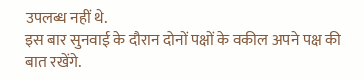उपलब्ध नहीं थे.
इस बार सुनवाई के दौरान दोनों पक्षों के वकील अपने पक्ष की बात रखेंगे.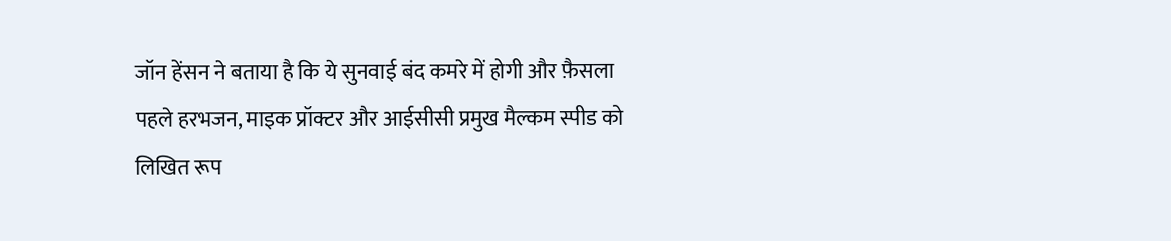जॉन हेंसन ने बताया है कि ये सुनवाई बंद कमरे में होगी और फ़ैसला पहले हरभजन, माइक प्रॉक्टर और आईसीसी प्रमुख मैल्कम स्पीड को लिखित रूप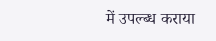में उपल्ब्ध कराया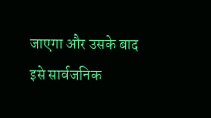जाएगा और उसके बाद इसे सार्वजनिक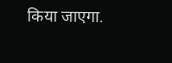किया जाएगा.